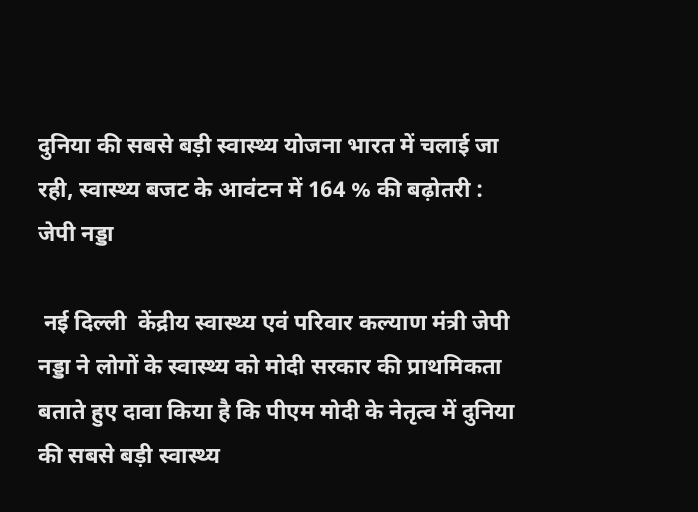दुनिया की सबसे बड़ी स्वास्थ्य योजना भारत में चलाई जा रही, स्वास्थ्य बजट के आवंटन में 164 % की बढ़ोतरी : जेपी नड्डा

 नई दिल्ली  केंद्रीय स्वास्थ्य एवं परिवार कल्याण मंत्री जेपी नड्डा ने लोगों के स्वास्थ्य को मोदी सरकार की प्राथमिकता बताते हुए दावा किया है कि पीएम मोदी के नेतृत्व में दुनिया की सबसे बड़ी स्वास्थ्य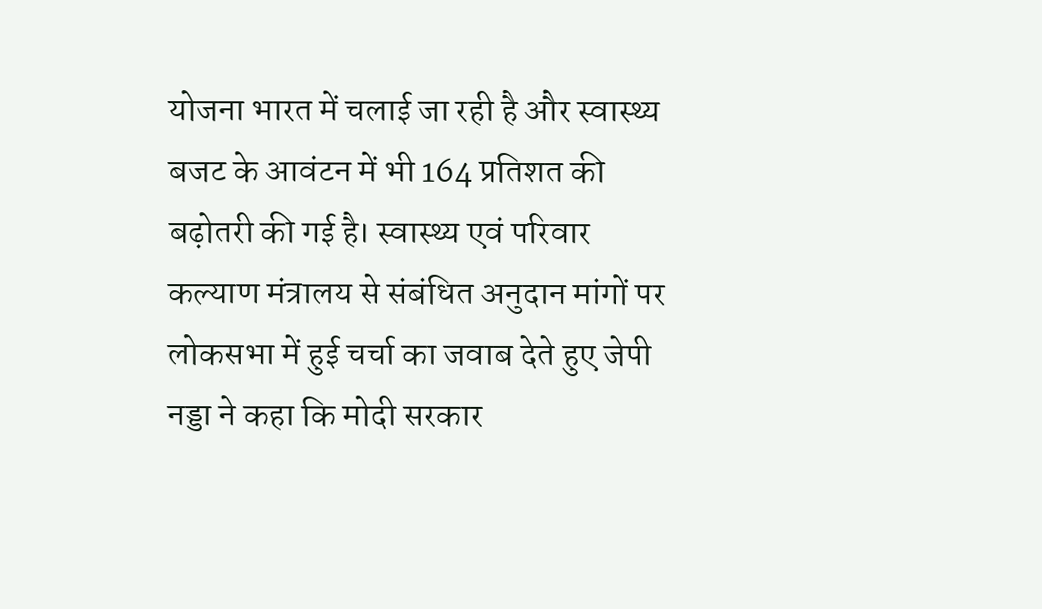योजना भारत में चलाई जा रही है और स्वास्थ्य बजट के आवंटन में भी 164 प्रतिशत की बढ़ोतरी की गई है। स्वास्थ्य एवं परिवार कल्याण मंत्रालय से संबंधित अनुदान मांगों पर लोकसभा में हुई चर्चा का जवाब देते हुए जेपी नड्डा ने कहा कि मोदी सरकार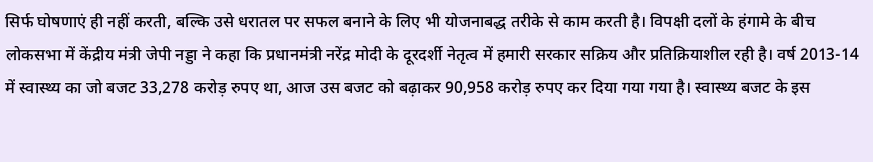सिर्फ घोषणाएं ही नहीं करती, बल्कि उसे धरातल पर सफल बनाने के लिए भी योजनाबद्ध तरीके से काम करती है। विपक्षी दलों के हंगामे के बीच लोकसभा में केंद्रीय मंत्री जेपी नड्डा ने कहा कि प्रधानमंत्री नरेंद्र मोदी के दूरदर्शी नेतृत्व में हमारी सरकार सक्रिय और प्रतिक्रियाशील रही है। वर्ष 2013-14 में स्वास्थ्य का जो बजट 33,278 करोड़ रुपए था, आज उस बजट को बढ़ाकर 90,958 करोड़ रुपए कर दिया गया गया है। स्वास्थ्य बजट के इस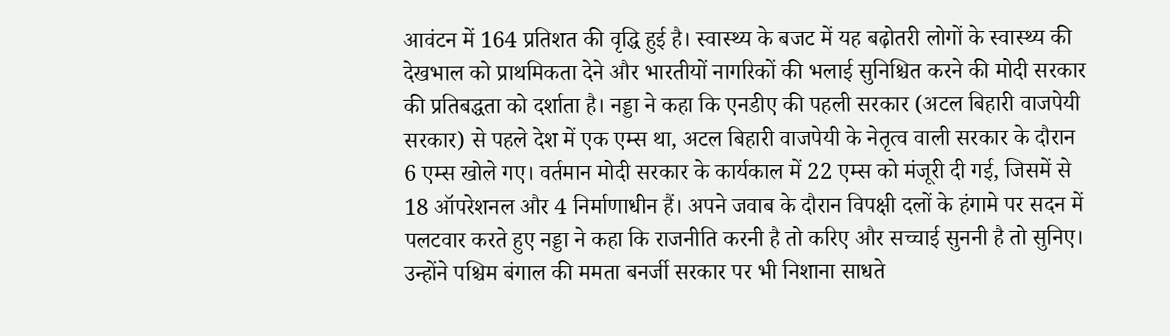आवंटन में 164 प्रतिशत की वृद्धि हुई है। स्वास्थ्य के बजट में यह बढ़ोतरी लोगों के स्वास्थ्य की देखभाल को प्राथमिकता देने और भारतीयों नागरिकों की भलाई सुनिश्चित करने की मोदी सरकार की प्रतिबद्धता को दर्शाता है। नड्डा ने कहा कि एनडीए की पहली सरकार (अटल बिहारी वाजपेयी सरकार) से पहले देश में एक एम्स था, अटल बिहारी वाजपेयी के नेतृत्व वाली सरकार के दौरान 6 एम्स खोले गए। वर्तमान मोदी सरकार के कार्यकाल में 22 एम्स को मंजूरी दी गई, जिसमें से 18 ऑपरेशनल और 4 निर्माणाधीन हैं। अपने जवाब के दौरान विपक्षी दलों के हंगामे पर सदन में पलटवार करते हुए नड्डा ने कहा कि राजनीति करनी है तो करिए और सच्चाई सुननी है तो सुनिए। उन्होंने पश्चिम बंगाल की ममता बनर्जी सरकार पर भी निशाना साधते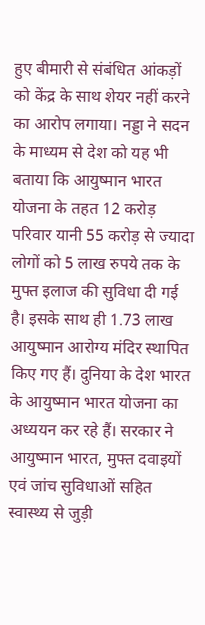हुए बीमारी से संबंधित आंकड़ों को केंद्र के साथ शेयर नहीं करने का आरोप लगाया। नड्डा ने सदन के माध्यम से देश को यह भी बताया कि आयुष्मान भारत योजना के तहत 12 करोड़ परिवार यानी 55 करोड़ से ज्यादा लोगों को 5 लाख रुपये तक के मुफ्त इलाज की सुविधा दी गई है। इसके साथ ही 1.73 लाख आयुष्मान आरोग्य मंदिर स्थापित किए गए हैं। दुनिया के देश भारत के आयुष्मान भारत योजना का अध्ययन कर रहे हैं। सरकार ने आयुष्मान भारत, मुफ्त दवाइयों एवं जांच सुविधाओं सहित स्वास्थ्य से जुड़ी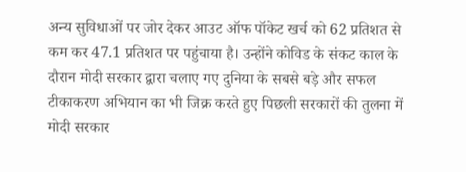अन्य सुविधाओं पर जोर देकर आउट ऑफ पॉकेट खर्च को 62 प्रतिशत से कम कर 47.1 प्रतिशत पर पहुंचाया है। उन्होंने कोविड के संकट काल के दौरान मोदी सरकार द्वारा चलाए गए दुनिया के सबसे बड़े और सफल टीकाकरण अभियान का भी जिक्र करते हुए पिछली सरकारों की तुलना में मोदी सरकार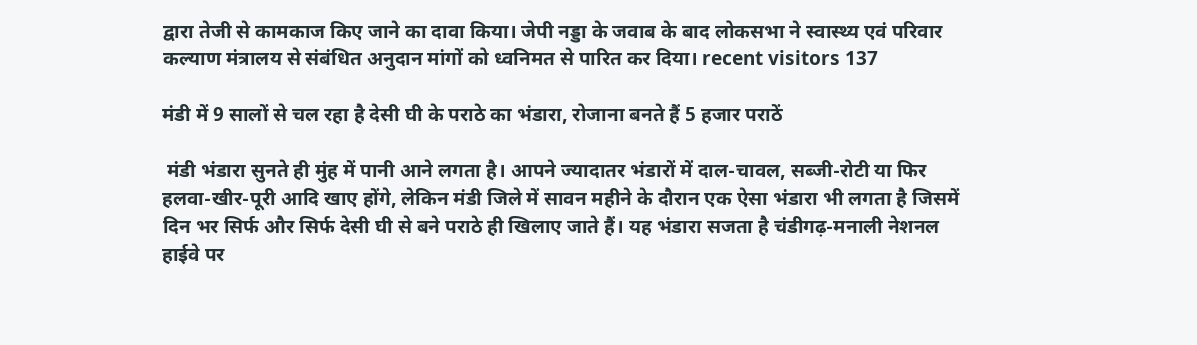द्वारा तेजी से कामकाज किए जाने का दावा किया। जेपी नड्डा के जवाब के बाद लोकसभा ने स्वास्थ्य एवं परिवार कल्याण मंत्रालय से संबंधित अनुदान मांगों को ध्वनिमत से पारित कर दिया। recent visitors 137

मंडी में 9 सालों से चल रहा है देसी घी के पराठे का भंडारा, रोजाना बनते हैं 5 हजार पराठें

 मंडी भंडारा सुनते ही मुंह में पानी आने लगता है। आपने ज्यादातर भंडारों में दाल-चावल, सब्जी-रोटी या फिर हलवा-खीर-पूरी आदि खाए होंगे, लेकिन मंडी जिले में सावन महीने के दौरान एक ऐसा भंडारा भी लगता है जिसमें दिन भर सिर्फ और सिर्फ देसी घी से बने पराठे ही खिलाए जाते हैं। यह भंडारा सजता है चंडीगढ़-मनाली नेशनल हाईवे पर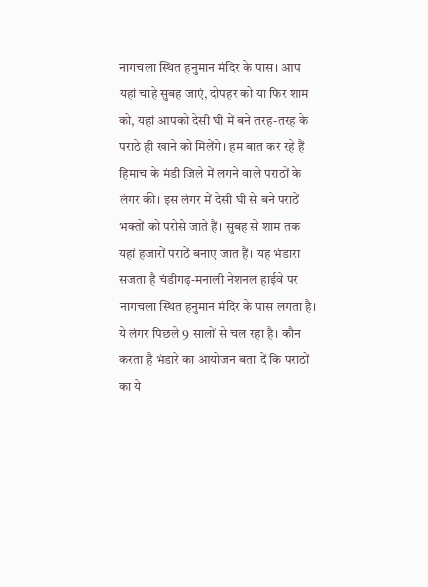नागचला स्थित हनुमान मंदिर के पास। आप यहां चाहे सुबह जाएं, दोपहर को या फिर शाम को, यहां आपको देसी घी में बने तरह-तरह के पराठे ही खाने को मिलेंगे। हम बात कर रहे हैं हिमाच के मंडी जिले में लगने वाले पराठों के लंगर की। इस लंगर में देसी घी से बने पराठें भक्तों को परोसे जाते हैं। सुबह से शाम तक यहां हजारों पराठें बनाए जात हैं। यह भंडारा सजता है चंडीगढ़-मनाली नेशनल हाईवे पर नागचला स्थित हनुमान मंदिर के पास लगता है। ये लंगर पिछले 9 सालों से चल रहा है। कौन करता है भंडारे का आयोजन बता दें कि पराठों का ये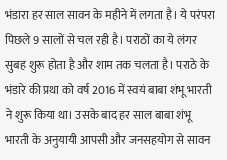भंडारा हर साल सावन के महीने में लगता है। ये परंपरा पिछले 9 सालों से चल रही है। पराठों का ये लंगर सुबह शुरू होता है और शाम तक चलता है। पराठे के भंडारे की प्रथा को वर्ष 2016 में स्वयं बाबा शंभू भारती ने शुरू किया था। उसके बाद हर साल बाबा शंभू भारती के अनुयायी आपसी और जनसहयोग से सावन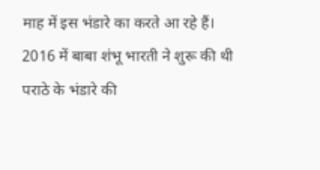माह में इस भंडारे का करते आ रहे हैं। 2016 में बाबा शंभू भारती ने शुरू की थी पराठे के भंडारे की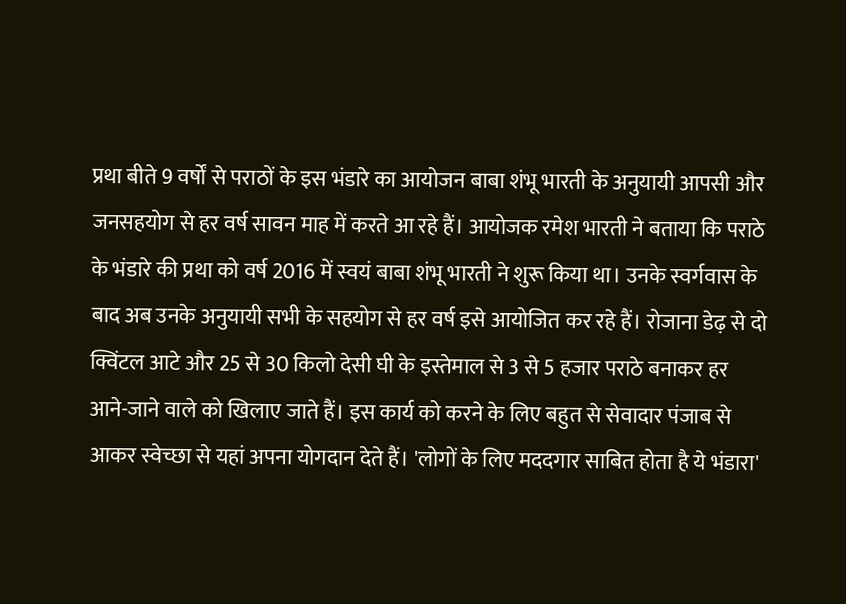प्रथा बीते 9 वर्षों से पराठों के इस भंडारे का आयोजन बाबा शंभू भारती के अनुयायी आपसी और जनसहयोग से हर वर्ष सावन माह में करते आ रहे हैं। आयोजक रमेश भारती ने बताया कि पराठे के भंडारे की प्रथा को वर्ष 2016 में स्वयं बाबा शंभू भारती ने शुरू किया था। उनके स्वर्गवास के बाद अब उनके अनुयायी सभी के सहयोग से हर वर्ष इसे आयोजित कर रहे हैं। रोजाना डेढ़ से दो क्विंटल आटे और 25 से 30 किलो देसी घी के इस्तेमाल से 3 से 5 हजार पराठे बनाकर हर आने-जाने वाले को खिलाए जाते हैं। इस कार्य को करने के लिए बहुत से सेवादार पंजाब से आकर स्वेच्छा से यहां अपना योगदान देते हैं। 'लोगों के लिए मददगार साबित होता है ये भंडारा'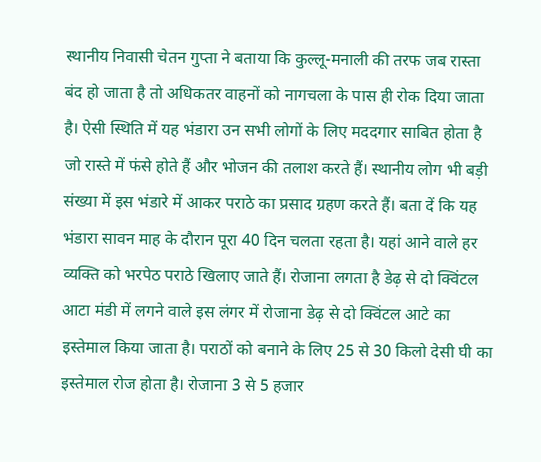स्थानीय निवासी चेतन गुप्ता ने बताया कि कुल्लू-मनाली की तरफ जब रास्ता बंद हो जाता है तो अधिकतर वाहनों को नागचला के पास ही रोक दिया जाता है। ऐसी स्थिति में यह भंडारा उन सभी लोगों के लिए मददगार साबित होता है जो रास्ते में फंसे होते हैं और भोजन की तलाश करते हैं। स्थानीय लोग भी बड़ी संख्या में इस भंडारे में आकर पराठे का प्रसाद ग्रहण करते हैं। बता दें कि यह भंडारा सावन माह के दौरान पूरा 40 दिन चलता रहता है। यहां आने वाले हर व्यक्ति को भरपेठ पराठे खिलाए जाते हैं। रोजाना लगता है डेढ़ से दो क्विंटल आटा मंडी में लगने वाले इस लंगर में रोजाना डेढ़ से दो क्विंटल आटे का इस्तेमाल किया जाता है। पराठों को बनाने के लिए 25 से 30 किलो देसी घी का इस्तेमाल रोज होता है। रोजाना 3 से 5 हजार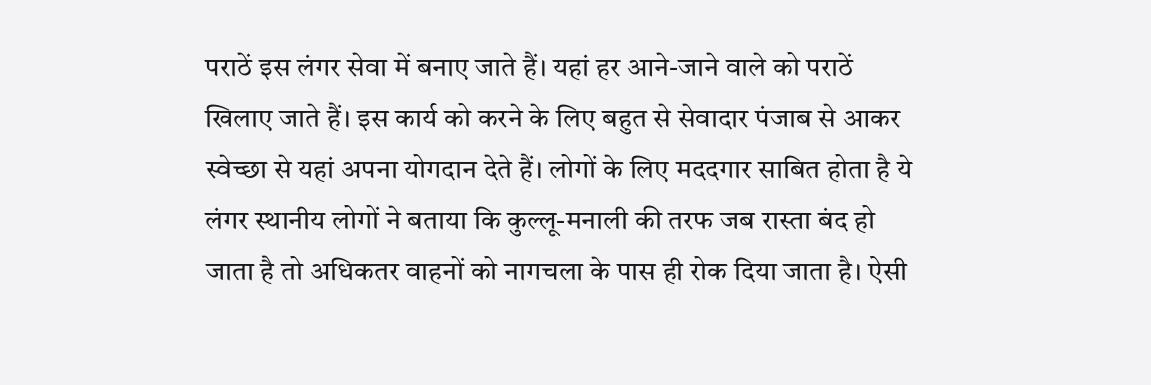पराठें इस लंगर सेवा में बनाए जाते हैं। यहां हर आने-जाने वाले को पराठें खिलाए जाते हैं। इस कार्य को करने के लिए बहुत से सेवादार पंजाब से आकर स्वेच्छा से यहां अपना योगदान देते हैं। लोगों के लिए मददगार साबित होता है ये लंगर स्थानीय लोगों ने बताया कि कुल्लू-मनाली की तरफ जब रास्ता बंद हो जाता है तो अधिकतर वाहनों को नागचला के पास ही रोक दिया जाता है। ऐसी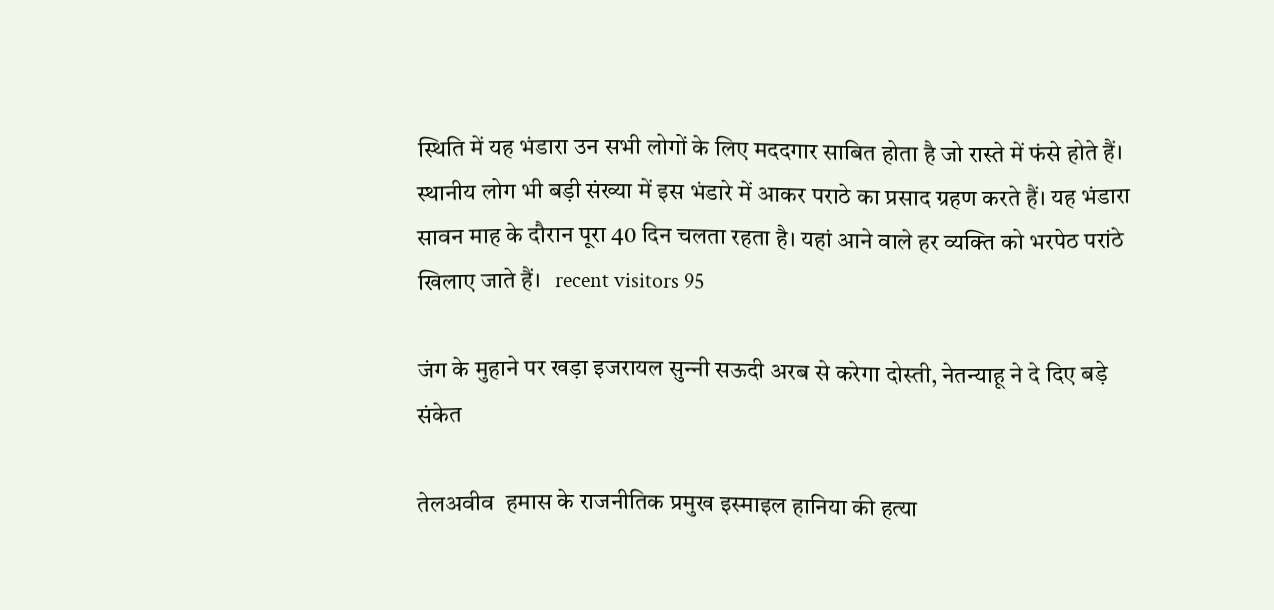स्थिति में यह भंडारा उन सभी लोगों के लिए मददगार साबित होता है जो रास्ते में फंसे होते हैं। स्थानीय लोग भी बड़ी संख्या में इस भंडारे में आकर पराठे का प्रसाद ग्रहण करते हैं। यह भंडारा सावन माह के दौरान पूरा 40 दिन चलता रहता है। यहां आने वाले हर व्यक्ति को भरपेठ परांठे खिलाए जाते हैं।   recent visitors 95

जंग के मुहाने पर खड़ा इजरायल सुन्‍नी सऊदी अरब से करेगा दोस्‍ती, नेतन्‍याहू ने दे दिए बड़े संकेत

तेलअवीव  हमास के राजनीत‍िक प्रमुख इस्‍माइल हानिया की हत्‍या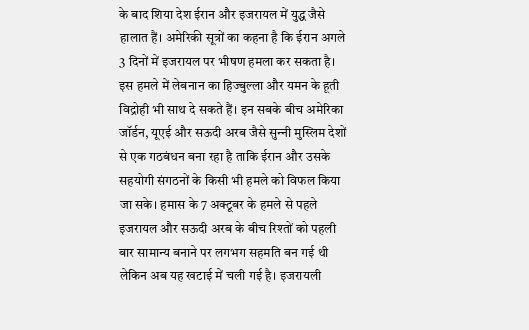के बाद शिया देश ईरान और इजरायल में युद्ध जैसे हालात हैं। अमेरिकी सूत्रों का कहना है कि ईरान अगले 3 दिनों में इजरायल पर भीषण हमला कर सकता है। इस हमले में लेबनान का हिज्‍बुल्‍ला और यमन के हूती व‍िद्रोही भी साथ दे सकते हैं। इन सबके बीच अमेरिका जॉर्डन, यूएई और सऊदी अरब जैसे सुन्‍नी मुस्लिम देशों से एक गठबंधन बना रहा है ताकि ईरान और उसके सहयोगी संगठनों के किसी भी हमले को विफल किया जा सके। हमास के 7 अक्‍टूबर के हमले से पहले इजरायल और सऊदी अरब के बीच रिश्‍तों को पहली बार सामान्‍य बनाने पर लगभग सहमति बन गई थी लेकिन अब यह खटाई में चली गई है। इजरायली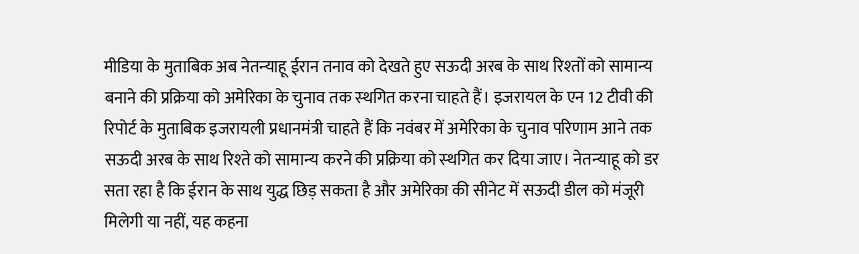मीडिया के मुताबिक अब नेतन्‍याहू ईरान तनाव को देखते हुए सऊदी अरब के साथ रिश्‍तों को सामान्‍य बनाने की प्रक्रिया को अमेरिका के चुनाव तक स्‍थगित करना चाहते हैं। इजरायल के एन 12 टीवी की रिपोर्ट के मुताबिक इजरायली प्रधानमंत्री चाहते हैं कि नवंबर में अमेरिका के चुनाव परिणाम आने तक सऊदी अरब के साथ रिश्‍ते को सामान्‍य करने की प्रक्रिया को स्‍थगित कर दिया जाए। नेतन्‍याहू को डर सता रहा है कि ईरान के साथ युद्ध छिड़ सकता है और अमेरिका की सीनेट में सऊदी डील को मंजूरी मिलेगी या नहीं, यह कहना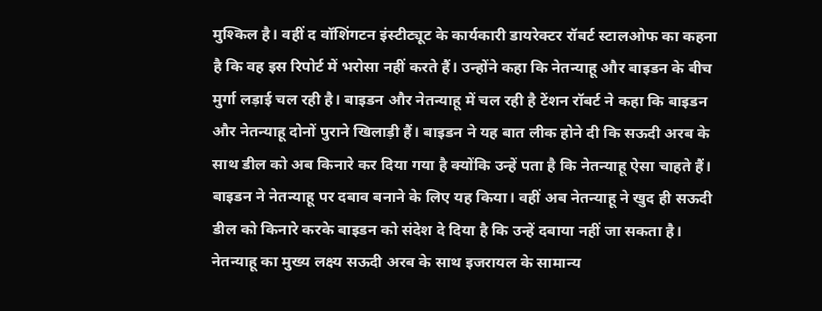मुश्किल है। वहीं द वॉशिंगटन इंस्‍टीट्यूट के कार्यकारी डायरेक्‍टर रॉबर्ट स्‍टालओफ का कहना है कि वह इस रिपोर्ट में भरोसा नहीं करते हैं। उन्‍होंने कहा कि नेतन्‍याहू और बाइडन के बीच मुर्गा लड़ाई चल रही है। बाइडन और नेतन्‍याहू में चल रही है टेंशन रॉबर्ट ने कहा कि बाइडन और नेतन्‍याहू दोनों पुराने खिलाड़ी हैं। बाइडन ने यह बात लीक होने दी कि सऊदी अरब के साथ डील को अब किनारे कर दिया गया है क्‍योंकि उन्‍हें पता है कि नेतन्‍याहू ऐसा चाहते हैं। बाइडन ने नेतन्‍याहू पर दबाव बनाने के लिए यह किया। वहीं अब नेतन्‍याहू ने खुद ही सऊदी डील को किनारे करके बाइडन को संदेश दे दिया है कि उन्‍हें दबाया नहीं जा सकता है। नेतन्‍याहू का मुख्‍य लक्ष्‍य सऊदी अरब के साथ इजरायल के सामान्‍य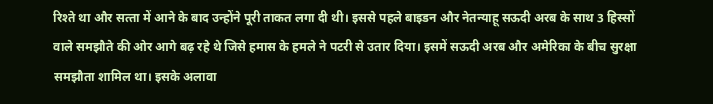रिश्‍ते था और सत्‍ता में आने के बाद उन्‍होंने पूरी ताकत लगा दी थी। इससे पहले बाइडन और नेतन्‍याहू सऊदी अरब के साथ 3 हिस्‍सों वाले समझौते की ओर आगे बढ़ रहे थे जिसे हमास के हमले ने पटरी से उतार दिया। इसमें सऊदी अरब और अमेरिका के बीच सुरक्षा समझौता शामिल था। इसके अलावा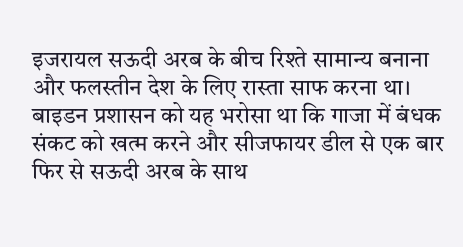इजरायल सऊदी अरब के बीच रिश्‍ते सामान्‍य बनाना और फलस्‍तीन देश के लिए रास्‍ता साफ करना था। बाइडन प्रशासन को यह भरोसा था कि गाजा में बंधक संकट को खत्‍म करने और सीजफायर डील से एक बार फिर से सऊदी अरब के साथ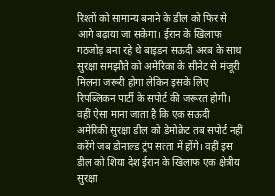रिश्‍तों को सामान्‍य बनाने के डील को फिर से आगे बढ़ाया जा सकेगा। ईरान के खिलाफ गठजोड़ बना रहे थे बाइडन सऊदी अरब के साथ सुरक्षा समझौते को अमेरिका के सीनेट से मंजूरी मिलना जरूरी होगा लेकिन इसके लिए रिपब्लिकन पार्टी के सपोर्ट की जरूरत होगी। वहीं ऐसा माना जाता है कि एक सऊदी अमेरिकी सुरक्षा डील को डेमोक्रेट तब सपोर्ट नहीं करेंगे जब डोनाल्‍ड ट्रंप सत्‍ता में होंगे। वहीं इस डील को शिया देश ईरान के खिलाफ एक क्षेत्रीय सुरक्षा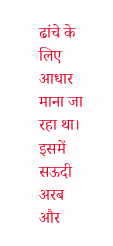ढांचे के लिए आधार माना जा रहा था। इसमें सऊदी अरब और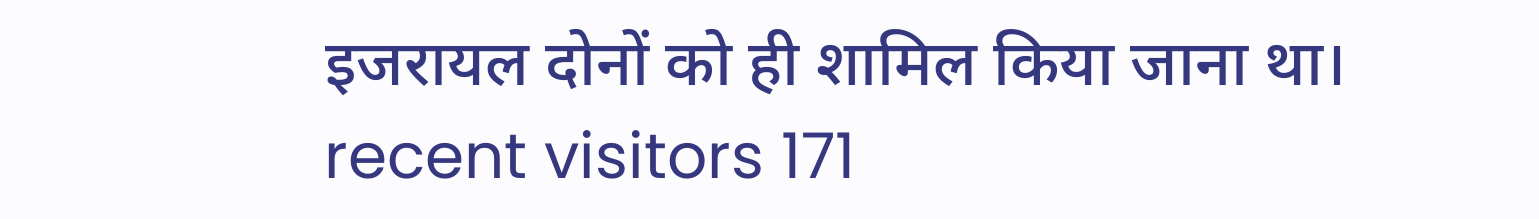इजरायल दोनों को ही शामिल किया जाना था। recent visitors 171